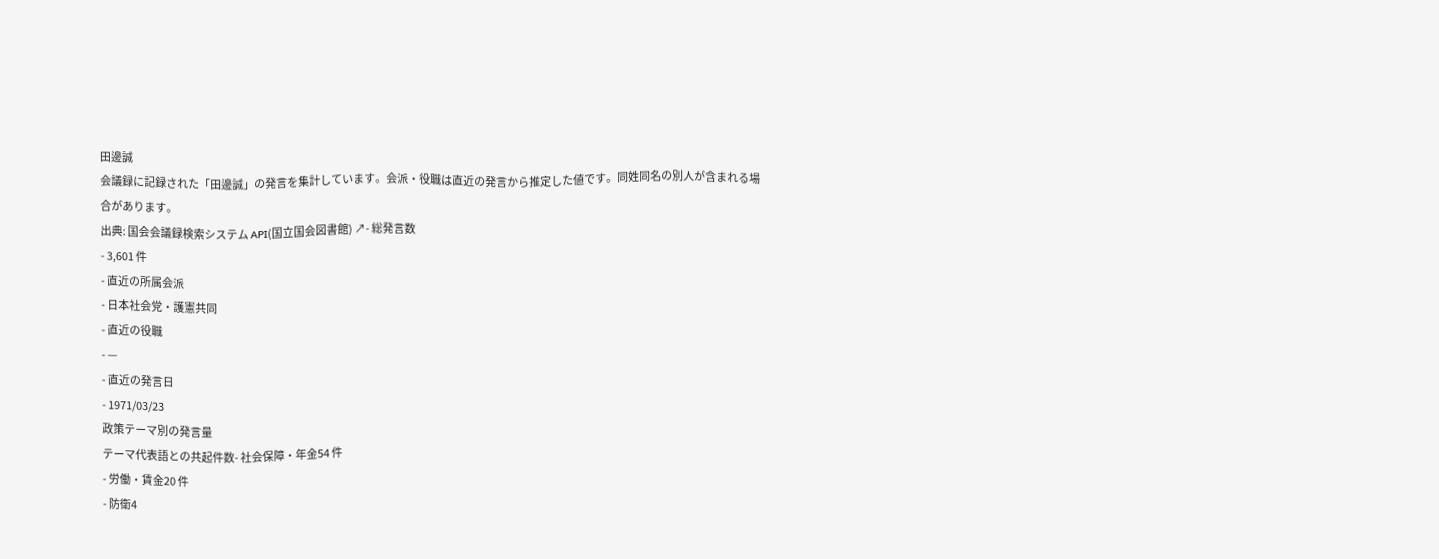田邊誠
会議録に記録された「田邊誠」の発言を集計しています。会派・役職は直近の発言から推定した値です。同姓同名の別人が含まれる場合があります。
出典: 国会会議録検索システム API(国立国会図書館) ↗- 総発言数
- 3,601 件
- 直近の所属会派
- 日本社会党・護憲共同
- 直近の役職
- —
- 直近の発言日
- 1971/03/23
政策テーマ別の発言量
テーマ代表語との共起件数- 社会保障・年金54 件
- 労働・賃金20 件
- 防衛4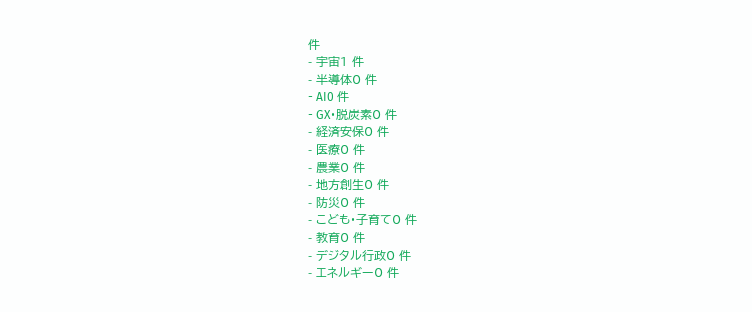件
- 宇宙1 件
- 半導体0 件
- AI0 件
- GX・脱炭素0 件
- 経済安保0 件
- 医療0 件
- 農業0 件
- 地方創生0 件
- 防災0 件
- こども・子育て0 件
- 教育0 件
- デジタル行政0 件
- エネルギー0 件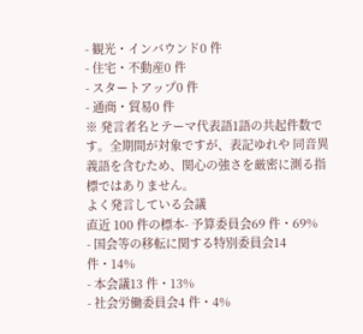- 観光・インバウンド0 件
- 住宅・不動産0 件
- スタートアップ0 件
- 通商・貿易0 件
※ 発言者名とテーマ代表語1語の共起件数です。全期間が対象ですが、表記ゆれや 同音異義語を含むため、関心の強さを厳密に測る指標ではありません。
よく発言している会議
直近 100 件の標本- 予算委員会69 件・69%
- 国会等の移転に関する特別委員会14 件・14%
- 本会議13 件・13%
- 社会労働委員会4 件・4%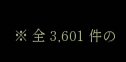※ 全 3,601 件の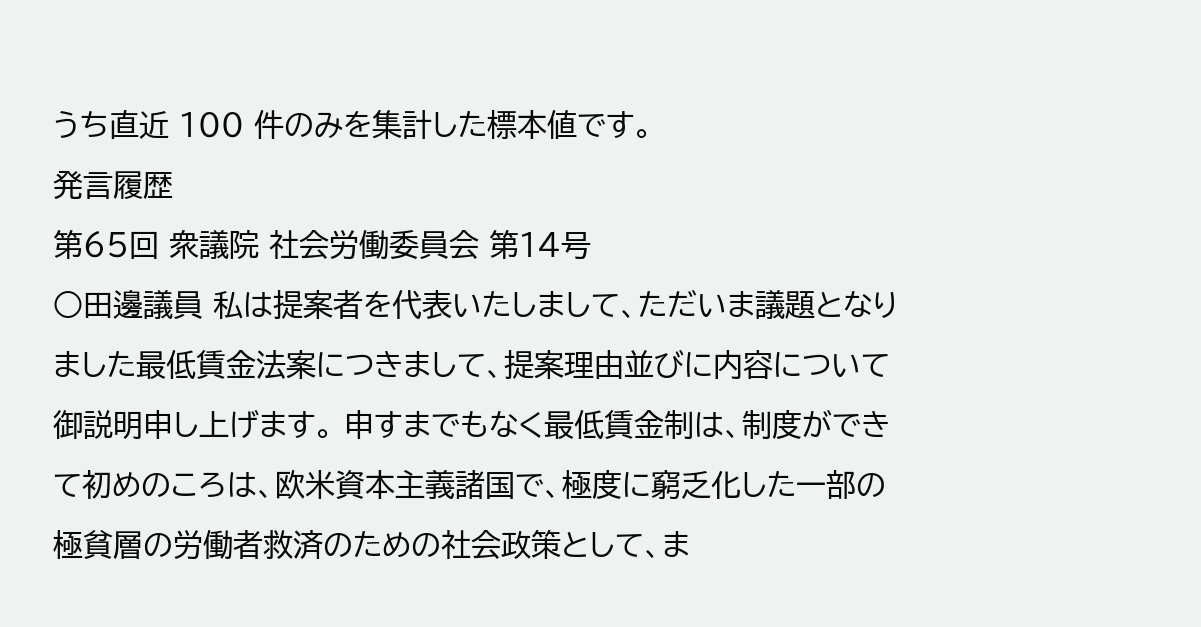うち直近 100 件のみを集計した標本値です。
発言履歴
第65回 衆議院 社会労働委員会 第14号
○田邊議員 私は提案者を代表いたしまして、ただいま議題となりました最低賃金法案につきまして、提案理由並びに内容について御説明申し上げます。 申すまでもなく最低賃金制は、制度ができて初めのころは、欧米資本主義諸国で、極度に窮乏化した一部の極貧層の労働者救済のための社会政策として、ま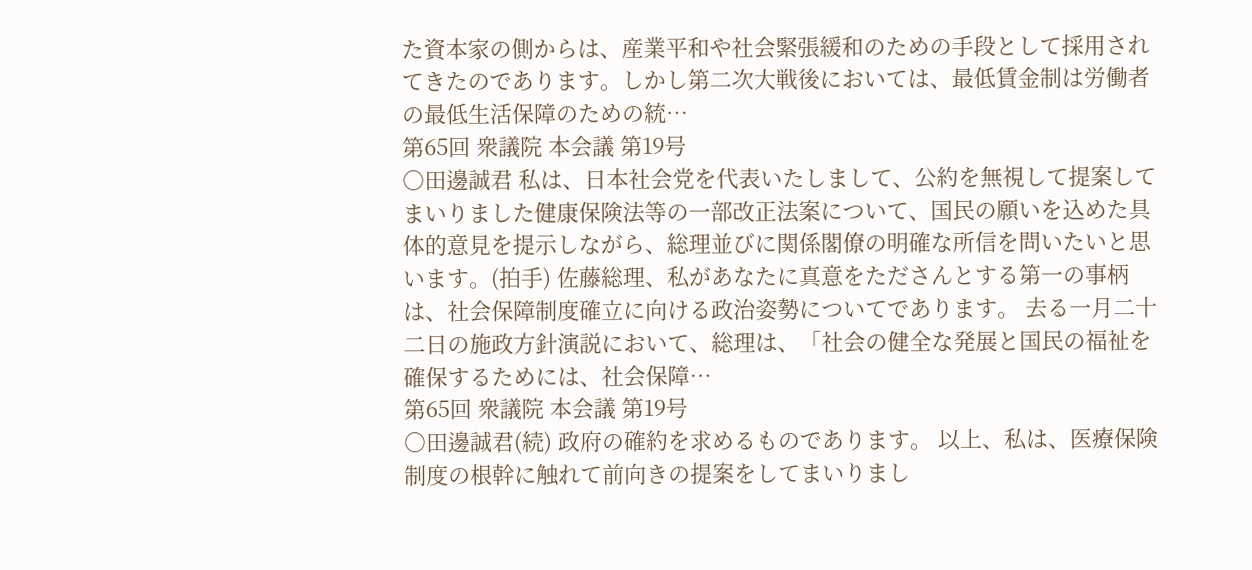た資本家の側からは、産業平和や社会緊張緩和のための手段として採用されてきたのであります。しかし第二次大戦後においては、最低賃金制は労働者の最低生活保障のための統…
第65回 衆議院 本会議 第19号
○田邊誠君 私は、日本社会党を代表いたしまして、公約を無視して提案してまいりました健康保険法等の一部改正法案について、国民の願いを込めた具体的意見を提示しながら、総理並びに関係閣僚の明確な所信を問いたいと思います。(拍手) 佐藤総理、私があなたに真意をたださんとする第一の事柄は、社会保障制度確立に向ける政治姿勢についてであります。 去る一月二十二日の施政方針演説において、総理は、「社会の健全な発展と国民の福祉を確保するためには、社会保障…
第65回 衆議院 本会議 第19号
○田邊誠君(続) 政府の確約を求めるものであります。 以上、私は、医療保険制度の根幹に触れて前向きの提案をしてまいりまし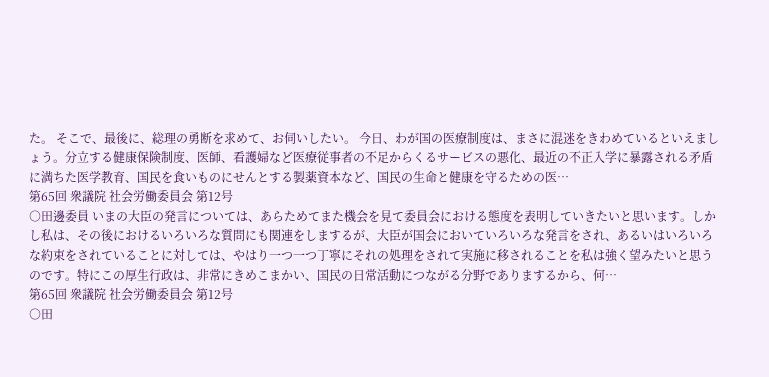た。 そこで、最後に、総理の勇断を求めて、お伺いしたい。 今日、わが国の医療制度は、まさに混迷をきわめているといえましょう。分立する健康保険制度、医師、看護婦など医療従事者の不足からくるサービスの悪化、最近の不正入学に暴露される矛盾に満ちた医学教育、国民を食いものにせんとする製薬資本など、国民の生命と健康を守るための医…
第65回 衆議院 社会労働委員会 第12号
○田邊委員 いまの大臣の発言については、あらためてまた機会を見て委員会における態度を表明していきたいと思います。しかし私は、その後におけるいろいろな質問にも関連をしまするが、大臣が国会においていろいろな発言をされ、あるいはいろいろな約束をされていることに対しては、やはり一つ一つ丁寧にそれの処理をされて実施に移されることを私は強く望みたいと思うのです。特にこの厚生行政は、非常にきめこまかい、国民の日常活動につながる分野でありまするから、何…
第65回 衆議院 社会労働委員会 第12号
○田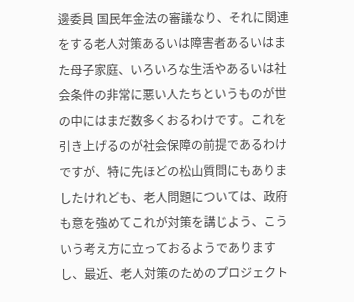邊委員 国民年金法の審議なり、それに関連をする老人対策あるいは障害者あるいはまた母子家庭、いろいろな生活やあるいは社会条件の非常に悪い人たちというものが世の中にはまだ数多くおるわけです。これを引き上げるのが社会保障の前提であるわけですが、特に先ほどの松山質問にもありましたけれども、老人問題については、政府も意を強めてこれが対策を講じよう、こういう考え方に立っておるようでありますし、最近、老人対策のためのプロジェクト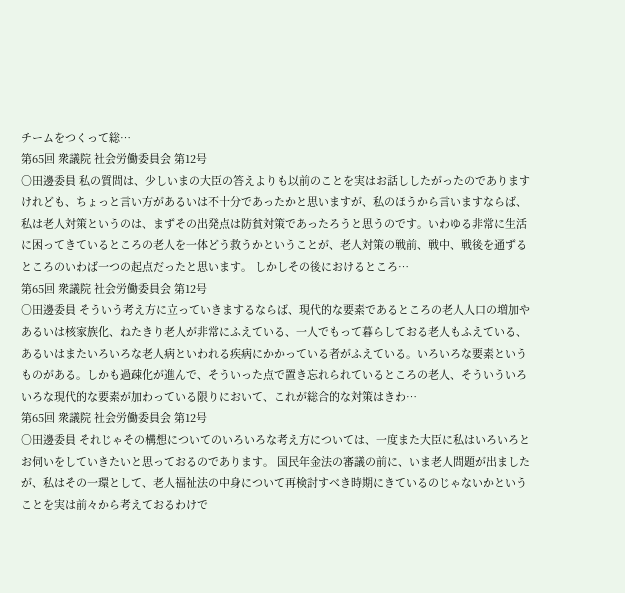チームをつくって総…
第65回 衆議院 社会労働委員会 第12号
○田邊委員 私の質問は、少しいまの大臣の答えよりも以前のことを実はお話ししたがったのでありますけれども、ちょっと言い方があるいは不十分であったかと思いますが、私のほうから言いますならば、私は老人対策というのは、まずその出発点は防貧対策であったろうと思うのです。いわゆる非常に生活に困ってきているところの老人を一体どう救うかということが、老人対策の戦前、戦中、戦後を通ずるところのいわば一つの起点だったと思います。 しかしその後におけるところ…
第65回 衆議院 社会労働委員会 第12号
○田邊委員 そういう考え方に立っていきまするならば、現代的な要素であるところの老人人口の増加やあるいは核家族化、ねたきり老人が非常にふえている、一人でもって暮らしておる老人もふえている、あるいはまたいろいろな老人病といわれる疾病にかかっている者がふえている。いろいろな要素というものがある。しかも過疎化が進んで、そういった点で置き忘れられているところの老人、そういういろいろな現代的な要素が加わっている限りにおいて、これが総合的な対策はきわ…
第65回 衆議院 社会労働委員会 第12号
○田邊委員 それじゃその構想についてのいろいろな考え方については、一度また大臣に私はいろいろとお伺いをしていきたいと思っておるのであります。 国民年金法の審議の前に、いま老人問題が出ましたが、私はその一環として、老人福祉法の中身について再検討すべき時期にきているのじゃないかということを実は前々から考えておるわけで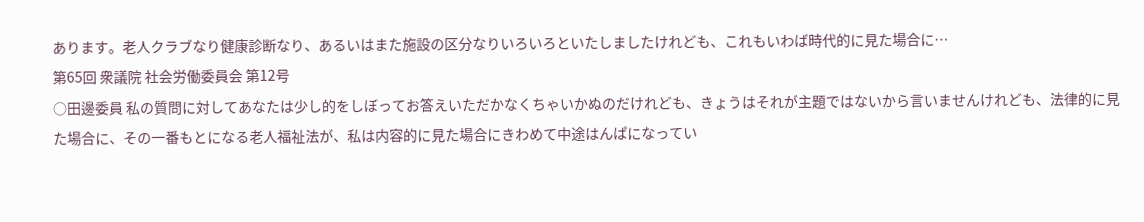あります。老人クラブなり健康診断なり、あるいはまた施設の区分なりいろいろといたしましたけれども、これもいわば時代的に見た場合に…
第65回 衆議院 社会労働委員会 第12号
○田邊委員 私の質問に対してあなたは少し的をしぼってお答えいただかなくちゃいかぬのだけれども、きょうはそれが主題ではないから言いませんけれども、法律的に見た場合に、その一番もとになる老人福祉法が、私は内容的に見た場合にきわめて中途はんぱになってい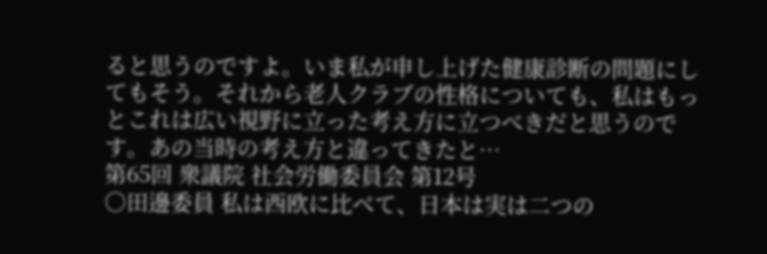ると思うのですよ。いま私が申し上げた健康診断の問題にしてもそう。それから老人クラブの性格についても、私はもっとこれは広い視野に立った考え方に立つべきだと思うのです。あの当時の考え方と違ってきたと…
第65回 衆議院 社会労働委員会 第12号
○田邊委員 私は西欧に比べて、日本は実は二つの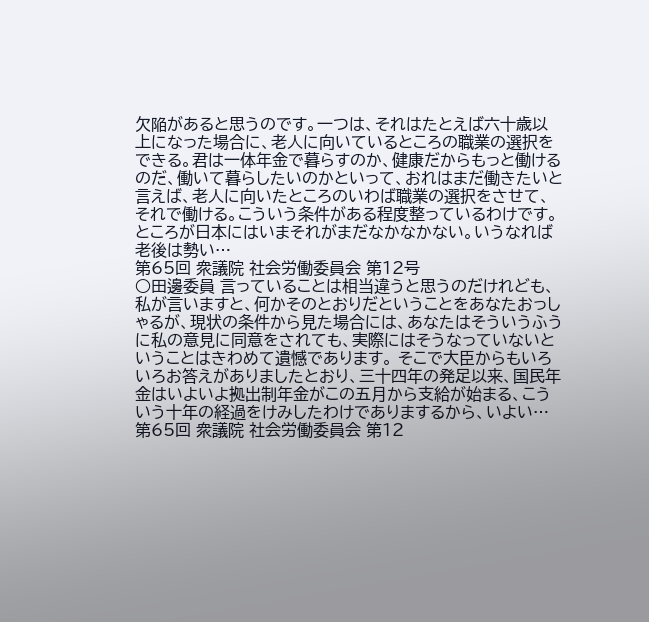欠陥があると思うのです。一つは、それはたとえば六十歳以上になった場合に、老人に向いているところの職業の選択をできる。君は一体年金で暮らすのか、健康だからもっと働けるのだ、働いて暮らしたいのかといって、おれはまだ働きたいと言えば、老人に向いたところのいわば職業の選択をさせて、それで働ける。こういう条件がある程度整っているわけです。ところが日本にはいまそれがまだなかなかない。いうなれば老後は勢い…
第65回 衆議院 社会労働委員会 第12号
○田邊委員 言っていることは相当違うと思うのだけれども、私が言いますと、何かそのとおりだということをあなたおっしゃるが、現状の条件から見た場合には、あなたはそういうふうに私の意見に同意をされても、実際にはそうなっていないということはきわめて遺憾であります。 そこで大臣からもいろいろお答えがありましたとおり、三十四年の発足以来、国民年金はいよいよ拠出制年金がこの五月から支給が始まる、こういう十年の経過をけみしたわけでありまするから、いよい…
第65回 衆議院 社会労働委員会 第12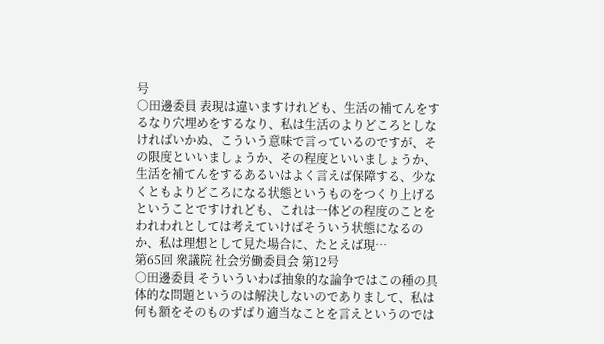号
○田邊委員 表現は違いますけれども、生活の補てんをするなり穴埋めをするなり、私は生活のよりどころとしなければいかぬ、こういう意味で言っているのですが、その限度といいましょうか、その程度といいましょうか、生活を補てんをするあるいはよく言えば保障する、少なくともよりどころになる状態というものをつくり上げるということですけれども、これは一体どの程度のことをわれわれとしては考えていけばそういう状態になるのか、私は理想として見た場合に、たとえば現…
第65回 衆議院 社会労働委員会 第12号
○田邊委員 そういういわば抽象的な論争ではこの種の具体的な問題というのは解決しないのでありまして、私は何も額をそのものずばり適当なことを言えというのでは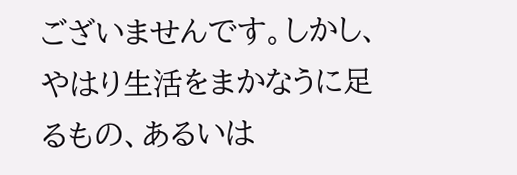ございませんです。しかし、やはり生活をまかなうに足るもの、あるいは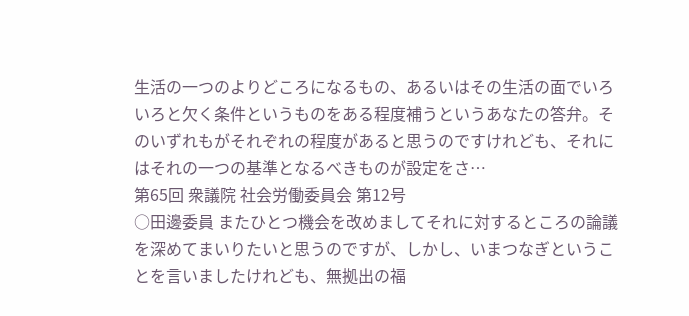生活の一つのよりどころになるもの、あるいはその生活の面でいろいろと欠く条件というものをある程度補うというあなたの答弁。そのいずれもがそれぞれの程度があると思うのですけれども、それにはそれの一つの基準となるべきものが設定をさ…
第65回 衆議院 社会労働委員会 第12号
○田邊委員 またひとつ機会を改めましてそれに対するところの論議を深めてまいりたいと思うのですが、しかし、いまつなぎということを言いましたけれども、無拠出の福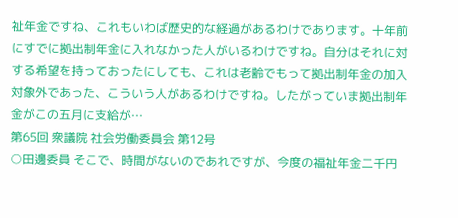祉年金ですね、これもいわば歴史的な経過があるわけであります。十年前にすでに拠出制年金に入れなかった人がいるわけですね。自分はそれに対する希望を持っておったにしても、これは老齢でもって拠出制年金の加入対象外であった、こういう人があるわけですね。したがっていま拠出制年金がこの五月に支給が…
第65回 衆議院 社会労働委員会 第12号
○田邊委員 そこで、時間がないのであれですが、今度の福祉年金二千円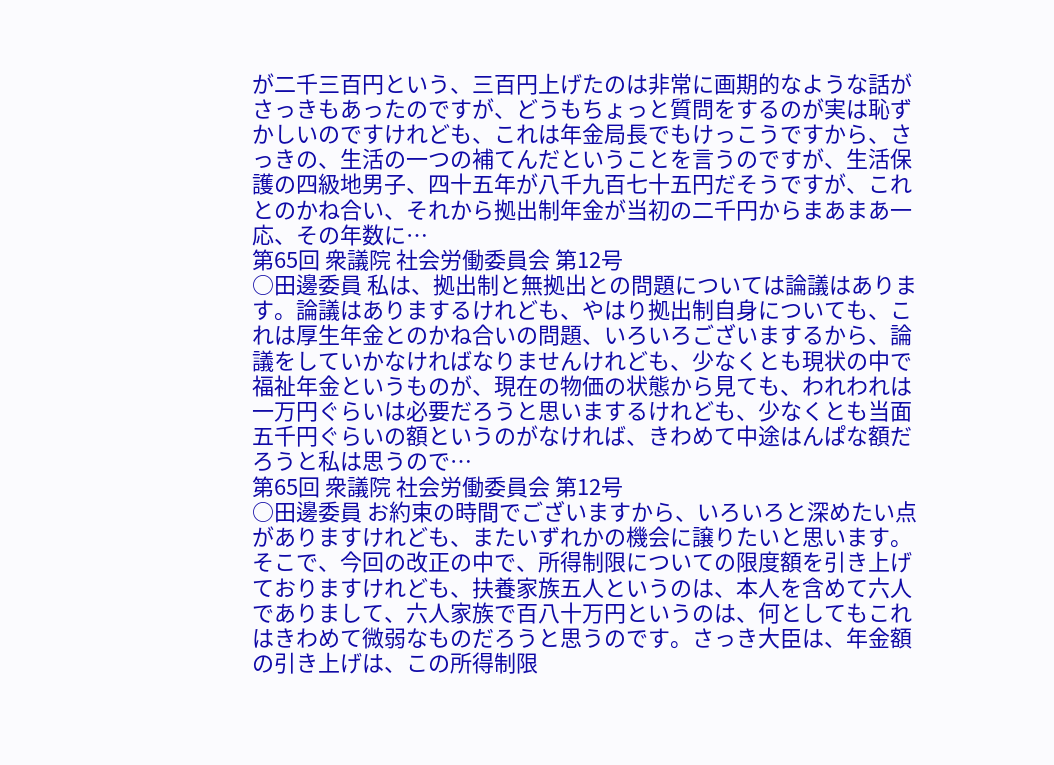が二千三百円という、三百円上げたのは非常に画期的なような話がさっきもあったのですが、どうもちょっと質問をするのが実は恥ずかしいのですけれども、これは年金局長でもけっこうですから、さっきの、生活の一つの補てんだということを言うのですが、生活保護の四級地男子、四十五年が八千九百七十五円だそうですが、これとのかね合い、それから拠出制年金が当初の二千円からまあまあ一応、その年数に…
第65回 衆議院 社会労働委員会 第12号
○田邊委員 私は、拠出制と無拠出との問題については論議はあります。論議はありまするけれども、やはり拠出制自身についても、これは厚生年金とのかね合いの問題、いろいろございまするから、論議をしていかなければなりませんけれども、少なくとも現状の中で福祉年金というものが、現在の物価の状態から見ても、われわれは一万円ぐらいは必要だろうと思いまするけれども、少なくとも当面五千円ぐらいの額というのがなければ、きわめて中途はんぱな額だろうと私は思うので…
第65回 衆議院 社会労働委員会 第12号
○田邊委員 お約束の時間でございますから、いろいろと深めたい点がありますけれども、またいずれかの機会に譲りたいと思います。 そこで、今回の改正の中で、所得制限についての限度額を引き上げておりますけれども、扶養家族五人というのは、本人を含めて六人でありまして、六人家族で百八十万円というのは、何としてもこれはきわめて微弱なものだろうと思うのです。さっき大臣は、年金額の引き上げは、この所得制限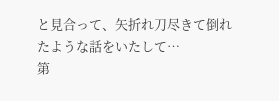と見合って、矢折れ刀尽きて倒れたような話をいたして…
第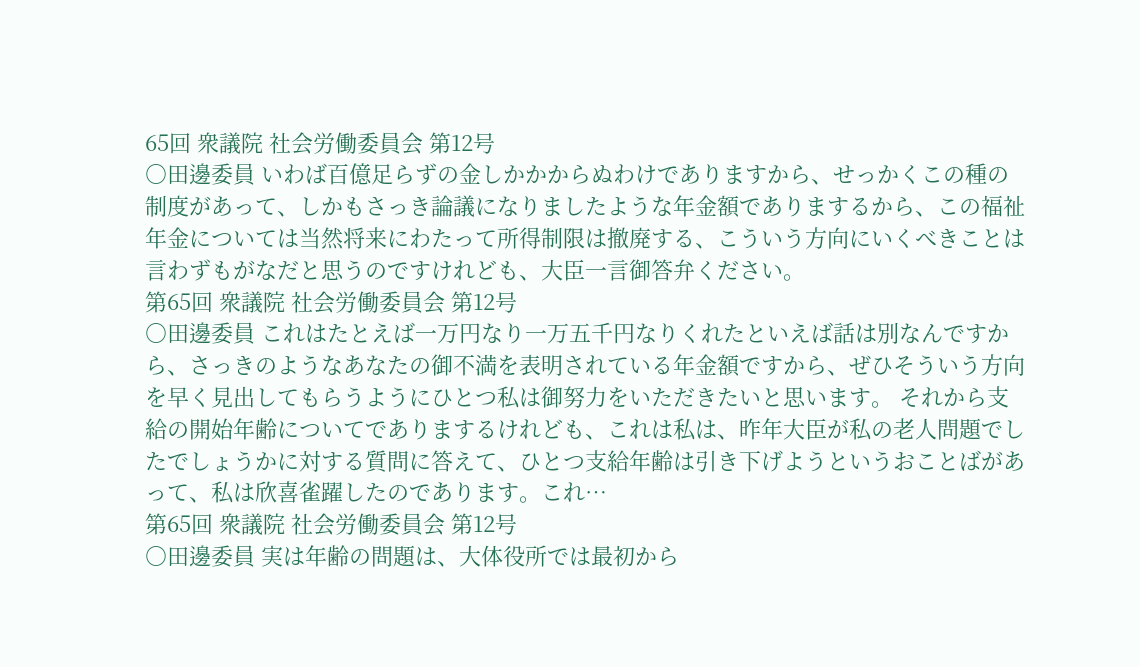65回 衆議院 社会労働委員会 第12号
○田邊委員 いわば百億足らずの金しかかからぬわけでありますから、せっかくこの種の制度があって、しかもさっき論議になりましたような年金額でありまするから、この福祉年金については当然将来にわたって所得制限は撤廃する、こういう方向にいくべきことは言わずもがなだと思うのですけれども、大臣一言御答弁ください。
第65回 衆議院 社会労働委員会 第12号
○田邊委員 これはたとえば一万円なり一万五千円なりくれたといえば話は別なんですから、さっきのようなあなたの御不満を表明されている年金額ですから、ぜひそういう方向を早く見出してもらうようにひとつ私は御努力をいただきたいと思います。 それから支給の開始年齢についてでありまするけれども、これは私は、昨年大臣が私の老人問題でしたでしょうかに対する質問に答えて、ひとつ支給年齢は引き下げようというおことばがあって、私は欣喜雀躍したのであります。これ…
第65回 衆議院 社会労働委員会 第12号
○田邊委員 実は年齢の問題は、大体役所では最初から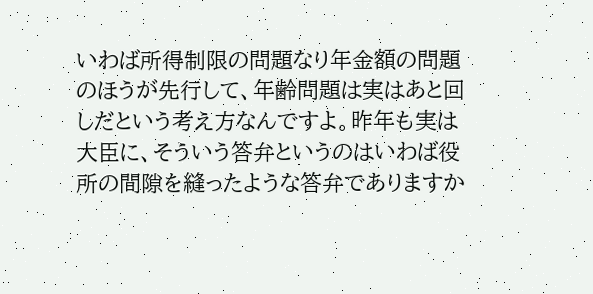いわば所得制限の問題なり年金額の問題のほうが先行して、年齢問題は実はあと回しだという考え方なんですよ。昨年も実は大臣に、そういう答弁というのはいわば役所の間隙を縫ったような答弁でありますか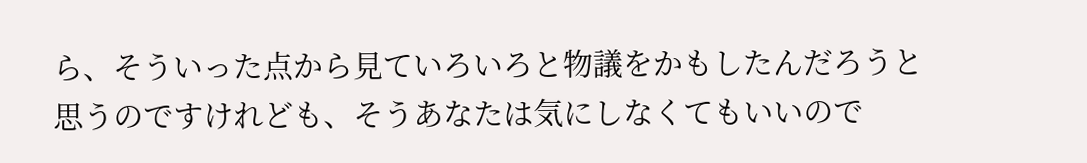ら、そういった点から見ていろいろと物議をかもしたんだろうと思うのですけれども、そうあなたは気にしなくてもいいので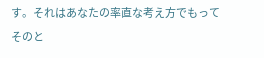す。それはあなたの率直な考え方でもってそのと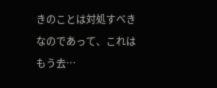きのことは対処すべきなのであって、これはもう去…